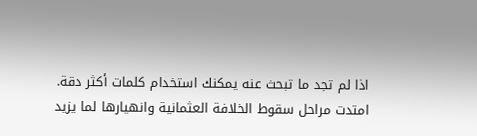اذا لم تجد ما تبحث عنه يمكنك استخدام كلمات أكثر دقة.
امتدت مراحل سقوط الخلافة العثمانية وانهيارها لما يزيد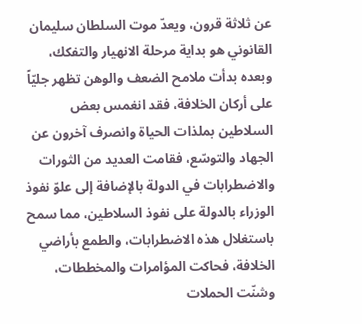عن ثلاثة قرون، ويعدّ موت السلطان سليمان القانوني هو بداية مرحلة الانهيار والتفكك، وبعده بدأت ملامح الضعف والوهن تظهر جليّاً على أركان الخلافة، فقد انغمس بعض السلاطين بملذات الحياة وانصرف آخرون عن الجهاد والتوسّع، فقامت العديد من الثورات والاضطرابات في الدولة بالإضافة إلى علوّ نفوذ الوزراء بالدولة على نفوذ السلاطين، مما سمح باستغلال هذه الاضطرابات، والطمع بأراضي الخلافة، فحاكت المؤامرات والمخططات، وشنّت الحملات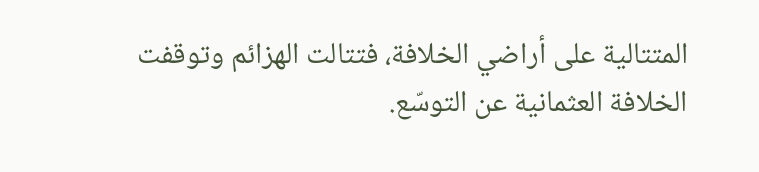المتتالية على أراضي الخلافة، فتتالت الهزائم وتوقفت الخلافة العثمانية عن التوسّع.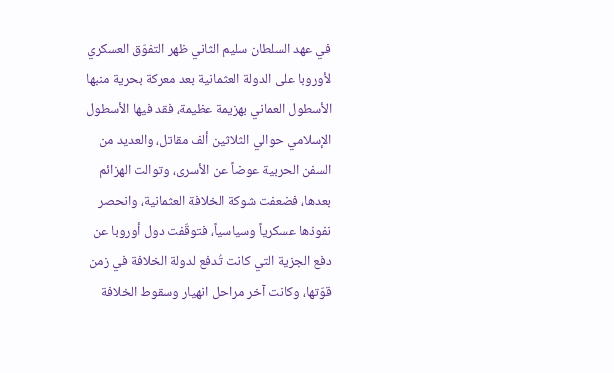في عهد السلطان سليم الثاني ظهر التفوّق العسكري لأوروبا على الدولة العثمانية بعد معركة بحرية منبها الأسطول العماني بهزيمة عظيمة، فقد فيها الأسطول الإسلامي حوالي الثلاثين ألف مقاتل، والعديد من السفن الحربية عوضاً عن الأسرى، وتوالت الهزائم بعدها، فضعفت شوكة الخلافة العثمانية، وانحصر نفوذها عسكرياً وسياسياً، فتوقّفت دول أوروبا عن دفع الجزية التي كانت تُدفع لدولة الخلافة في زمن قوّتها، وكانت آخر مراحل انهيار وسقوط الخلافة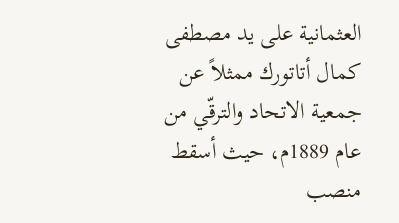العثمانية على يد مصطفى كمال أتاتورك ممثلاً عن جمعية الاتحاد والترقّي من عام 1889م، حيث أسقط منصب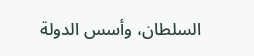السلطان، وأسس الدولة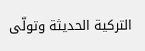التركية الحديثة وتولّى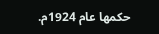حكمها عام 1924م.